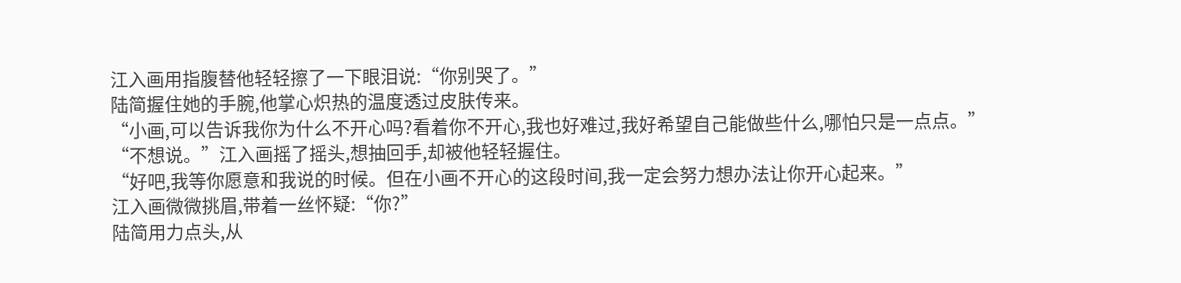江入画用指腹替他轻轻擦了一下眼泪说:“你别哭了。”
陆简握住她的手腕,他掌心炽热的温度透过皮肤传来。
“小画,可以告诉我你为什么不开心吗?看着你不开心,我也好难过,我好希望自己能做些什么,哪怕只是一点点。”
“不想说。”江入画摇了摇头,想抽回手,却被他轻轻握住。
“好吧,我等你愿意和我说的时候。但在小画不开心的这段时间,我一定会努力想办法让你开心起来。”
江入画微微挑眉,带着一丝怀疑:“你?”
陆简用力点头,从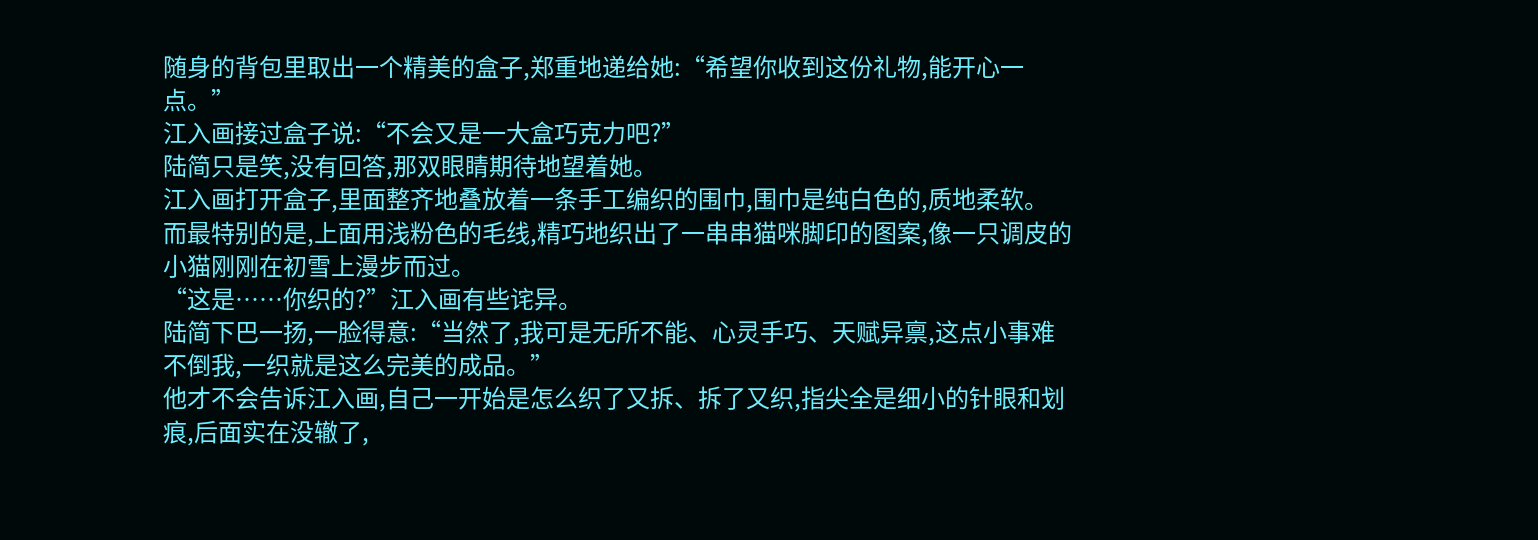随身的背包里取出一个精美的盒子,郑重地递给她:“希望你收到这份礼物,能开心一点。”
江入画接过盒子说:“不会又是一大盒巧克力吧?”
陆简只是笑,没有回答,那双眼睛期待地望着她。
江入画打开盒子,里面整齐地叠放着一条手工编织的围巾,围巾是纯白色的,质地柔软。
而最特别的是,上面用浅粉色的毛线,精巧地织出了一串串猫咪脚印的图案,像一只调皮的小猫刚刚在初雪上漫步而过。
“这是……你织的?”江入画有些诧异。
陆简下巴一扬,一脸得意:“当然了,我可是无所不能、心灵手巧、天赋异禀,这点小事难不倒我,一织就是这么完美的成品。”
他才不会告诉江入画,自己一开始是怎么织了又拆、拆了又织,指尖全是细小的针眼和划痕,后面实在没辙了,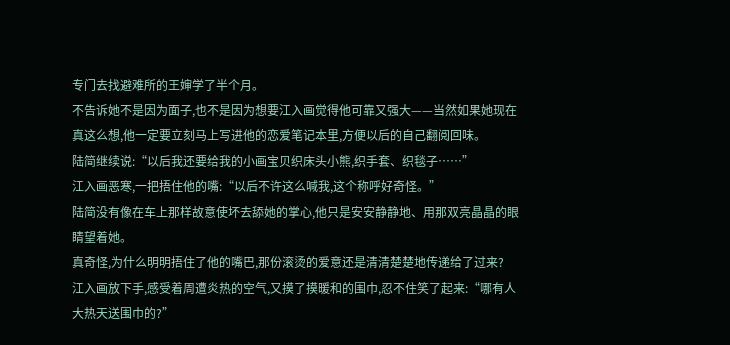专门去找避难所的王婶学了半个月。
不告诉她不是因为面子,也不是因为想要江入画觉得他可靠又强大——当然如果她现在真这么想,他一定要立刻马上写进他的恋爱笔记本里,方便以后的自己翻阅回味。
陆简继续说:“以后我还要给我的小画宝贝织床头小熊,织手套、织毯子……”
江入画恶寒,一把捂住他的嘴:“以后不许这么喊我,这个称呼好奇怪。”
陆简没有像在车上那样故意使坏去舔她的掌心,他只是安安静静地、用那双亮晶晶的眼睛望着她。
真奇怪,为什么明明捂住了他的嘴巴,那份滚烫的爱意还是清清楚楚地传递给了过来?
江入画放下手,感受着周遭炎热的空气,又摸了摸暖和的围巾,忍不住笑了起来:“哪有人大热天送围巾的?”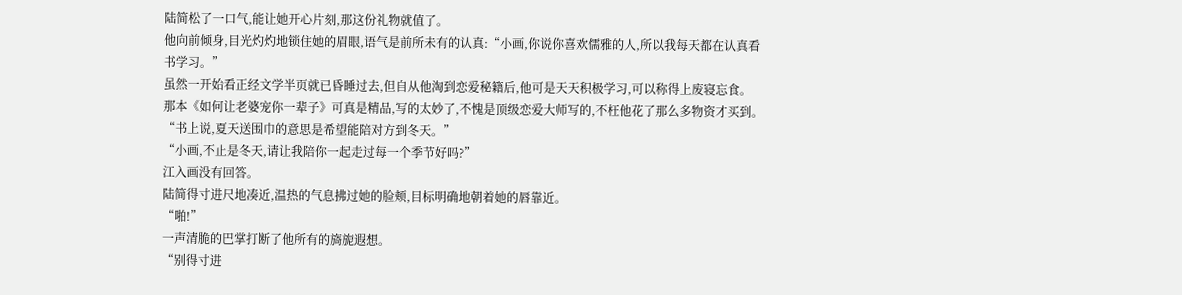陆简松了一口气,能让她开心片刻,那这份礼物就值了。
他向前倾身,目光灼灼地锁住她的眉眼,语气是前所未有的认真:“小画,你说你喜欢儒雅的人,所以我每天都在认真看书学习。”
虽然一开始看正经文学半页就已昏睡过去,但自从他淘到恋爱秘籍后,他可是天天积极学习,可以称得上废寝忘食。
那本《如何让老婆宠你一辈子》可真是精品,写的太妙了,不愧是顶级恋爱大师写的,不枉他花了那么多物资才买到。
“书上说,夏天送围巾的意思是希望能陪对方到冬天。”
“小画,不止是冬天,请让我陪你一起走过每一个季节好吗?”
江入画没有回答。
陆简得寸进尺地凑近,温热的气息拂过她的脸颊,目标明确地朝着她的唇靠近。
“啪!”
一声清脆的巴掌打断了他所有的旖旎遐想。
“别得寸进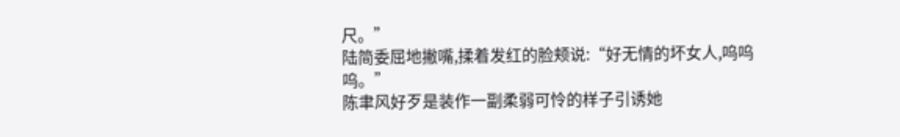尺。”
陆简委屈地撇嘴,揉着发红的脸颊说:“好无情的坏女人,呜呜呜。”
陈聿风好歹是装作一副柔弱可怜的样子引诱她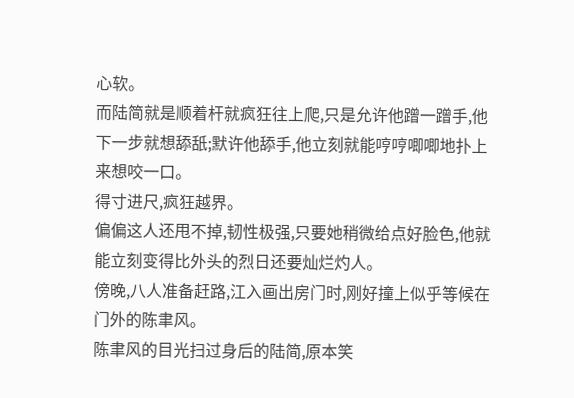心软。
而陆简就是顺着杆就疯狂往上爬,只是允许他蹭一蹭手,他下一步就想舔舐;默许他舔手,他立刻就能哼哼唧唧地扑上来想咬一口。
得寸进尺,疯狂越界。
偏偏这人还甩不掉,韧性极强,只要她稍微给点好脸色,他就能立刻变得比外头的烈日还要灿烂灼人。
傍晚,八人准备赶路,江入画出房门时,刚好撞上似乎等候在门外的陈聿风。
陈聿风的目光扫过身后的陆简,原本笑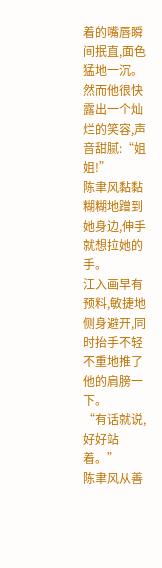着的嘴唇瞬间抿直,面色猛地一沉。
然而他很快露出一个灿烂的笑容,声音甜腻:“姐姐!”
陈聿风黏黏糊糊地蹭到她身边,伸手就想拉她的手。
江入画早有预料,敏捷地侧身避开,同时抬手不轻不重地推了他的肩膀一下。
“有话就说,好好站着。”
陈聿风从善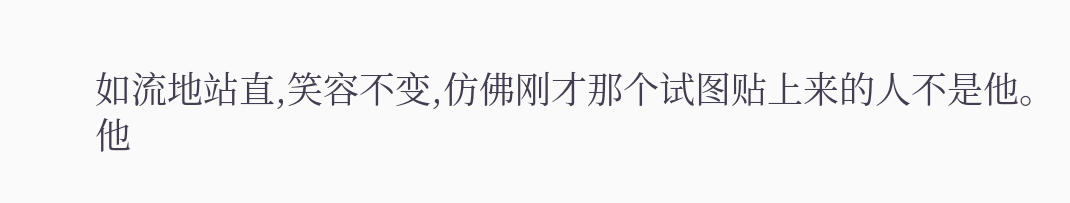如流地站直,笑容不变,仿佛刚才那个试图贴上来的人不是他。
他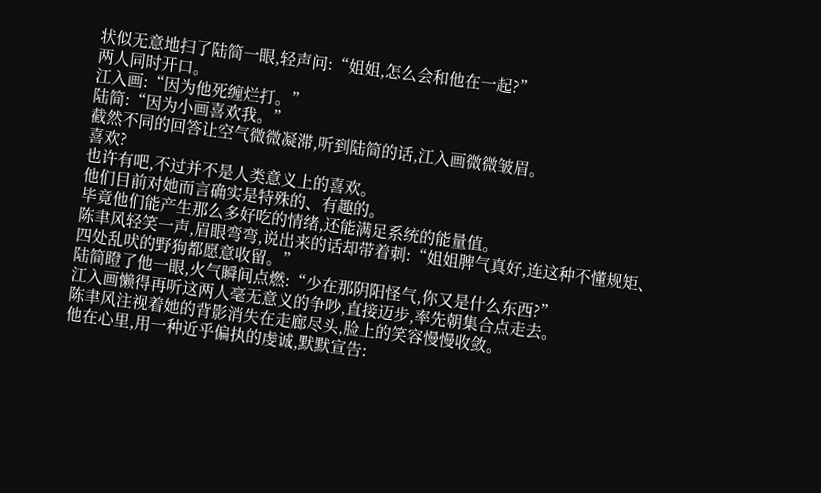状似无意地扫了陆简一眼,轻声问:“姐姐,怎么会和他在一起?”
两人同时开口。
江入画:“因为他死缠烂打。”
陆简:“因为小画喜欢我。”
截然不同的回答让空气微微凝滞,听到陆简的话,江入画微微皱眉。
喜欢?
也许有吧,不过并不是人类意义上的喜欢。
他们目前对她而言确实是特殊的、有趣的。
毕竟他们能产生那么多好吃的情绪,还能满足系统的能量值。
陈聿风轻笑一声,眉眼弯弯,说出来的话却带着刺:“姐姐脾气真好,连这种不懂规矩、四处乱吠的野狗都愿意收留。”
陆简瞪了他一眼,火气瞬间点燃:“少在那阴阳怪气,你又是什么东西?”
江入画懒得再听这两人毫无意义的争吵,直接迈步,率先朝集合点走去。
陈聿风注视着她的背影消失在走廊尽头,脸上的笑容慢慢收敛。
他在心里,用一种近乎偏执的虔诚,默默宣告: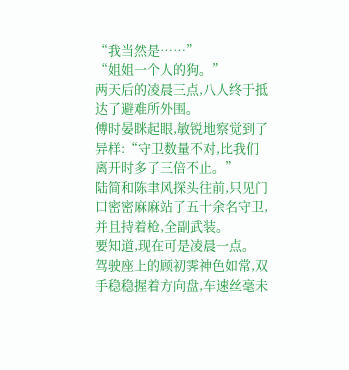“我当然是……”
“姐姐一个人的狗。”
两天后的凌晨三点,八人终于抵达了避难所外围。
傅时晏眯起眼,敏锐地察觉到了异样:“守卫数量不对,比我们离开时多了三倍不止。”
陆简和陈聿风探头往前,只见门口密密麻麻站了五十余名守卫,并且持着枪,全副武装。
要知道,现在可是凌晨一点。
驾驶座上的顾初霁神色如常,双手稳稳握着方向盘,车速丝毫未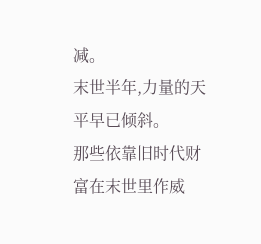减。
末世半年,力量的天平早已倾斜。
那些依靠旧时代财富在末世里作威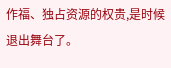作福、独占资源的权贵,是时候退出舞台了。